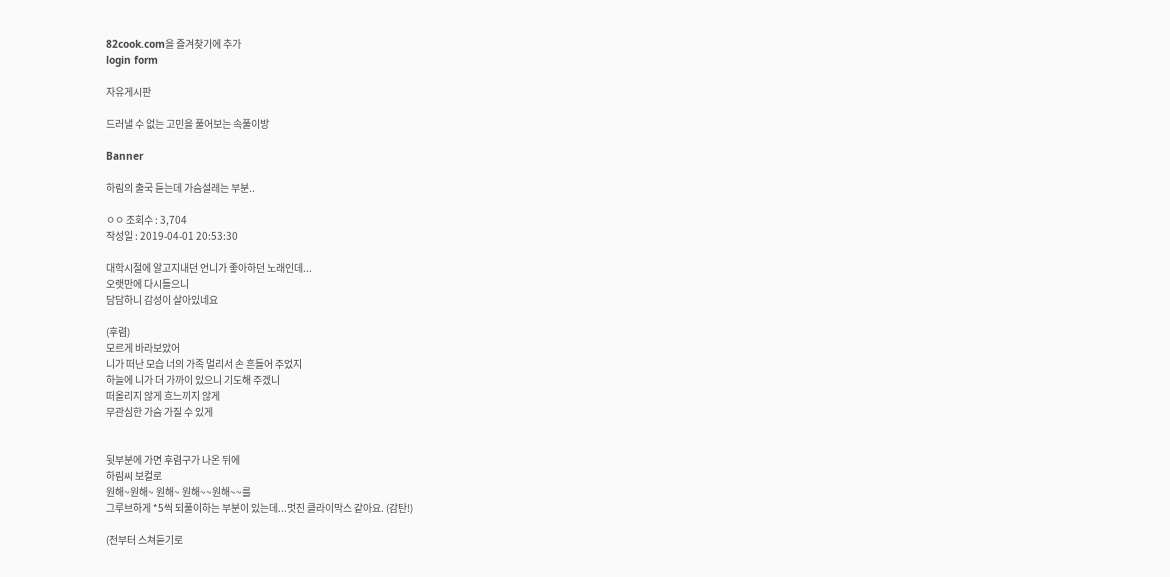82cook.com을 즐겨찾기에 추가
login form

자유게시판

드러낼 수 없는 고민을 풀어보는 속풀이방

Banner

하림의 출국 듣는데 가슴설레는 부분..

ㅇㅇ 조회수 : 3,704
작성일 : 2019-04-01 20:53:30

대학시절에 알고지내던 언니가 좋아하던 노래인데...
오랫만에 다시들으니
담담하니 감성이 살아있네요

(후렴)
모르게 바라보았어
니가 떠난 모습 너의 가족 멀리서 손 흔들어 주었지
하늘에 니가 더 가까이 있으니 기도해 주겠니
떠올리지 않게 흐느끼지 않게
무관심한 가슴 가질 수 있게


뒷부분에 가면 후렴구가 나온 뒤에
하림씨 보컬로
원해~원해~ 원해~ 원해~~원해~~를
그루브하게 *5씩 되풀이하는 부분이 있는데...멋진 클라이막스 같아요. (감탄!)

(전부터 스쳐듣기로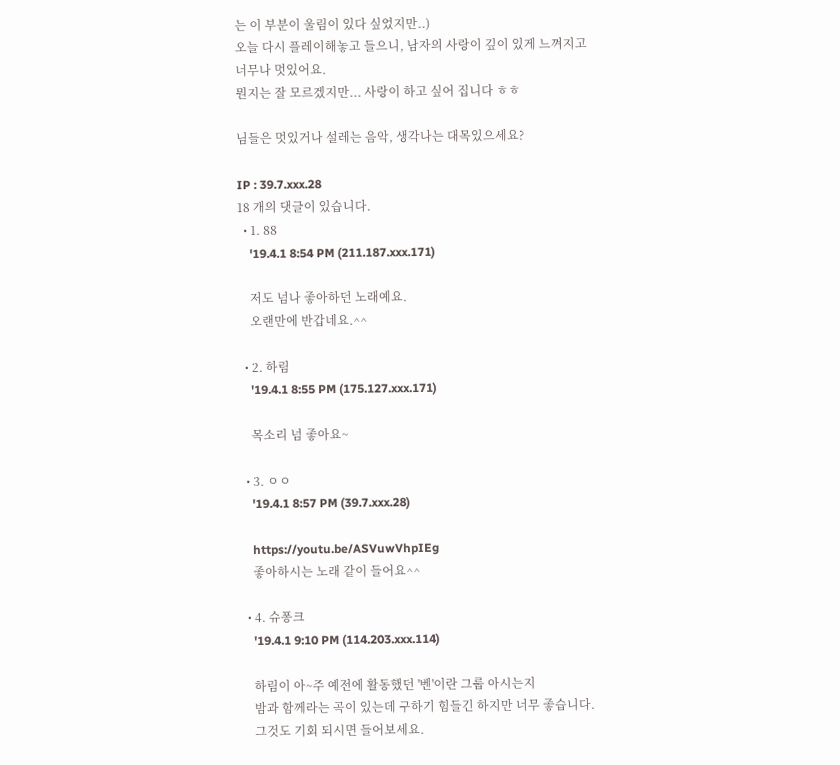는 이 부분이 울림이 있다 싶었지만..)
오늘 다시 플레이해놓고 들으니, 남자의 사랑이 깊이 있게 느껴지고
너무나 멋있어요.
뭔지는 잘 모르겠지만... 사랑이 하고 싶어 집니다 ㅎㅎ

님들은 멋있거나 설레는 음악, 생각나는 대목있으세요?

IP : 39.7.xxx.28
18 개의 댓글이 있습니다.
  • 1. 88
    '19.4.1 8:54 PM (211.187.xxx.171)

    저도 넘나 좋아하던 노래예요.
    오랜만에 반갑네요.^^

  • 2. 하림
    '19.4.1 8:55 PM (175.127.xxx.171)

    목소리 넘 좋아요~

  • 3. ㅇㅇ
    '19.4.1 8:57 PM (39.7.xxx.28)

    https://youtu.be/ASVuwVhpIEg
    좋아하시는 노래 같이 들어요^^

  • 4. 슈퐁크
    '19.4.1 9:10 PM (114.203.xxx.114)

    하림이 아~주 예전에 활동했던 '벤'이란 그룹 아시는지
    밤과 함께라는 곡이 있는데 구하기 힘들긴 하지만 너무 좋습니다.
    그것도 기회 되시면 들어보세요.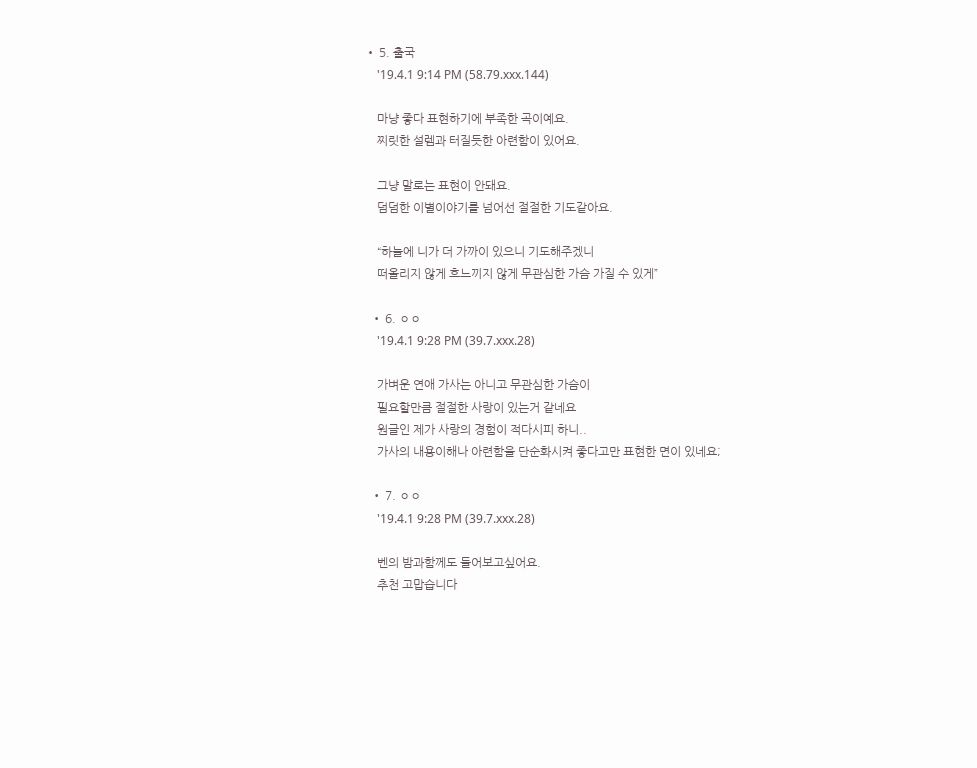• 5. 출국
    '19.4.1 9:14 PM (58.79.xxx.144)

    마냥 좋다 표현하기에 부족한 곡이예요.
    찌릿한 설렘과 터질듯한 아련함이 있어요.

    그냥 말로는 표현이 안돼요.
    덤덤한 이별이야기를 넘어선 절절한 기도같아요.

    “하늘에 니가 더 가까이 있으니 기도해주겠니
    떠올리지 않게 흐느끼지 않게 무관심한 가슴 가질 수 있게”

  • 6. ㅇㅇ
    '19.4.1 9:28 PM (39.7.xxx.28)

    가벼운 연애 가사는 아니고 무관심한 가슴이
    필요할만큼 절절한 사랑이 있는거 같네요
    원글인 제가 사랑의 경험이 적다시피 하니..
    가사의 내용이해나 아련함을 단순화시켜 좋다고만 표현한 면이 있네요;

  • 7. ㅇㅇ
    '19.4.1 9:28 PM (39.7.xxx.28)

    벤의 밤과함께도 들어보고싶어요.
    추천 고맙습니다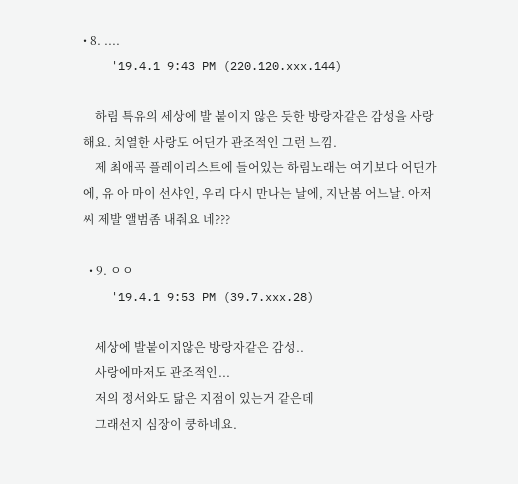• 8. ....
    '19.4.1 9:43 PM (220.120.xxx.144)

    하림 특유의 세상에 발 붙이지 않은 듯한 방랑자같은 감성을 사랑해요. 치열한 사랑도 어딘가 관조적인 그런 느낌.
    제 최애곡 플레이리스트에 들어있는 하림노래는 여기보다 어딘가에, 유 아 마이 선샤인, 우리 다시 만나는 날에, 지난봄 어느날. 아저씨 제발 앨범좀 내줘요 네???

  • 9. ㅇㅇ
    '19.4.1 9:53 PM (39.7.xxx.28)

    세상에 발붙이지않은 방랑자같은 감성..
    사랑에마저도 관조적인...
    저의 정서와도 닮은 지점이 있는거 같은데
    그래선지 심장이 쿵하네요.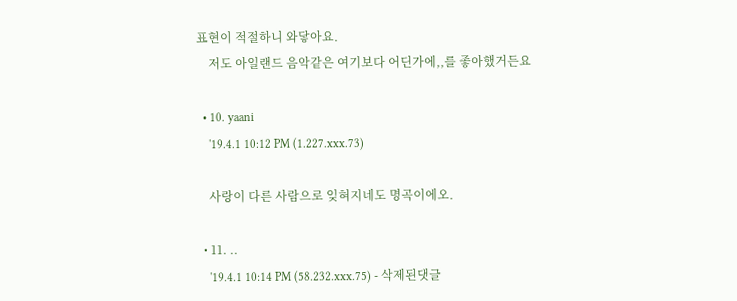표현이 적절하니 와닿아요.
    저도 아일랜드 음악같은 여기보다 어딘가에,,를 좋아했거든요

  • 10. yaani
    '19.4.1 10:12 PM (1.227.xxx.73)

    사랑이 다른 사람으로 잊혀지네도 명곡이에오.

  • 11. ..
    '19.4.1 10:14 PM (58.232.xxx.75) - 삭제된댓글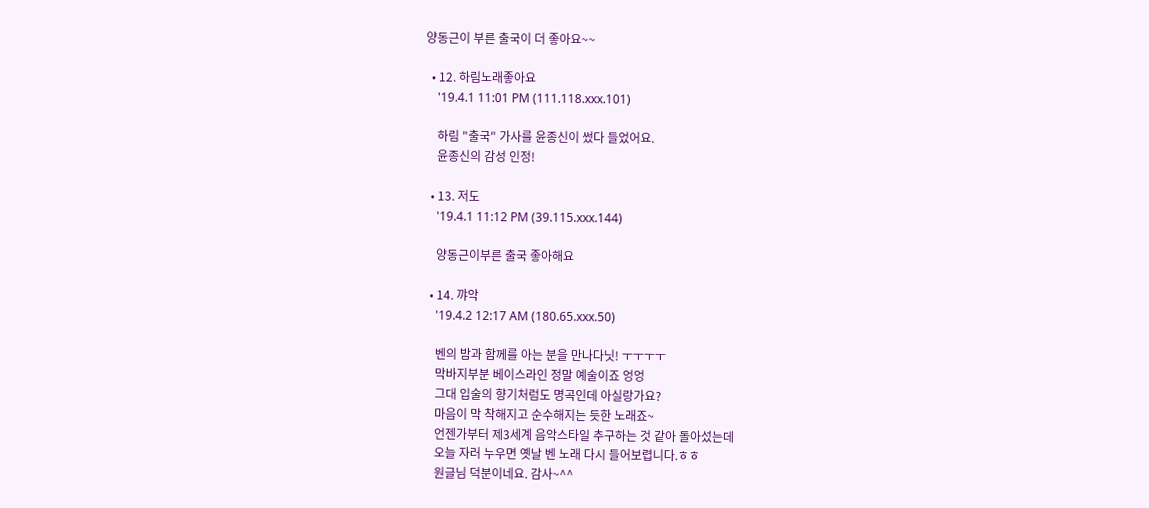양동근이 부른 출국이 더 좋아요~~

  • 12. 하림노래좋아요
    '19.4.1 11:01 PM (111.118.xxx.101)

    하림 "출국" 가사를 윤종신이 썼다 들었어요.
    윤종신의 감성 인정!

  • 13. 저도
    '19.4.1 11:12 PM (39.115.xxx.144)

    양동근이부른 출국 좋아해요

  • 14. 꺄악
    '19.4.2 12:17 AM (180.65.xxx.50)

    벤의 밤과 함께를 아는 분을 만나다닛! ㅜㅜㅜㅜ
    막바지부분 베이스라인 정말 예술이죠 엉엉
    그대 입술의 향기처럼도 명곡인데 아실랑가요?
    마음이 막 착해지고 순수해지는 듯한 노래죠~
    언젠가부터 제3세계 음악스타일 추구하는 것 같아 돌아섰는데
    오늘 자러 누우면 옛날 벤 노래 다시 들어보렵니다.ㅎㅎ
    원글님 덕분이네요. 감사~^^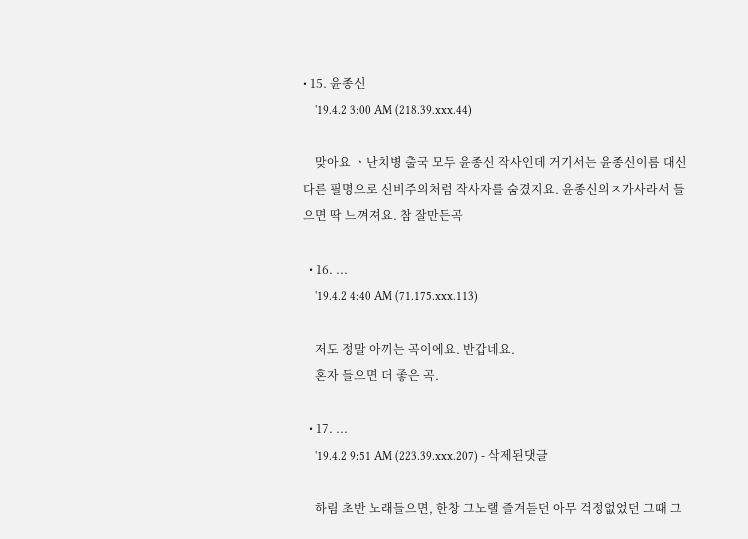• 15. 윤종신
    '19.4.2 3:00 AM (218.39.xxx.44)

    맞아요 ㆍ난치병 출국 모두 윤종신 작사인데 거기서는 윤종신이름 대신 다른 필명으로 신비주의처럼 작사자를 숨겼지요. 윤종신의ㅈ가사라서 들으면 딱 느껴져요. 참 잘만든곡

  • 16. ...
    '19.4.2 4:40 AM (71.175.xxx.113)

    저도 정말 아끼는 곡이에요. 반갑네요.
    혼자 들으면 더 좋은 곡.

  • 17. ...
    '19.4.2 9:51 AM (223.39.xxx.207) - 삭제된댓글

    하림 초반 노래들으면, 한창 그노랠 즐겨듣던 아무 걱정없었던 그때 그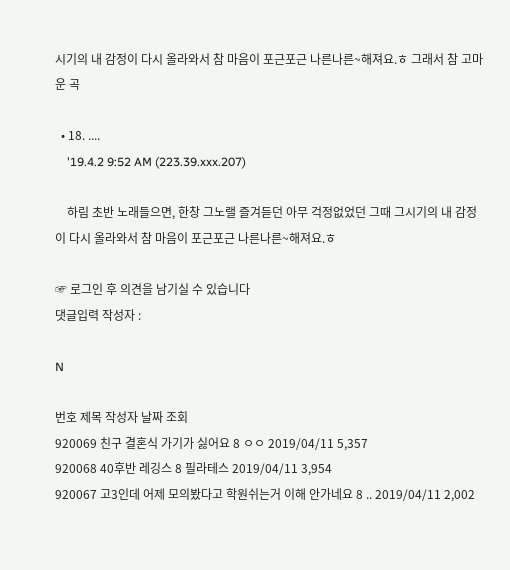시기의 내 감정이 다시 올라와서 참 마음이 포근포근 나른나른~해져요.ㅎ 그래서 참 고마운 곡

  • 18. ....
    '19.4.2 9:52 AM (223.39.xxx.207)

    하림 초반 노래들으면, 한창 그노랠 즐겨듣던 아무 걱정없었던 그때 그시기의 내 감정이 다시 올라와서 참 마음이 포근포근 나른나른~해져요.ㅎ

☞ 로그인 후 의견을 남기실 수 있습니다
댓글입력 작성자 :

N

번호 제목 작성자 날짜 조회
920069 친구 결혼식 가기가 싫어요 8 ㅇㅇ 2019/04/11 5,357
920068 40후반 레깅스 8 필라테스 2019/04/11 3,954
920067 고3인데 어제 모의봤다고 학원쉬는거 이해 안가네요 8 .. 2019/04/11 2,002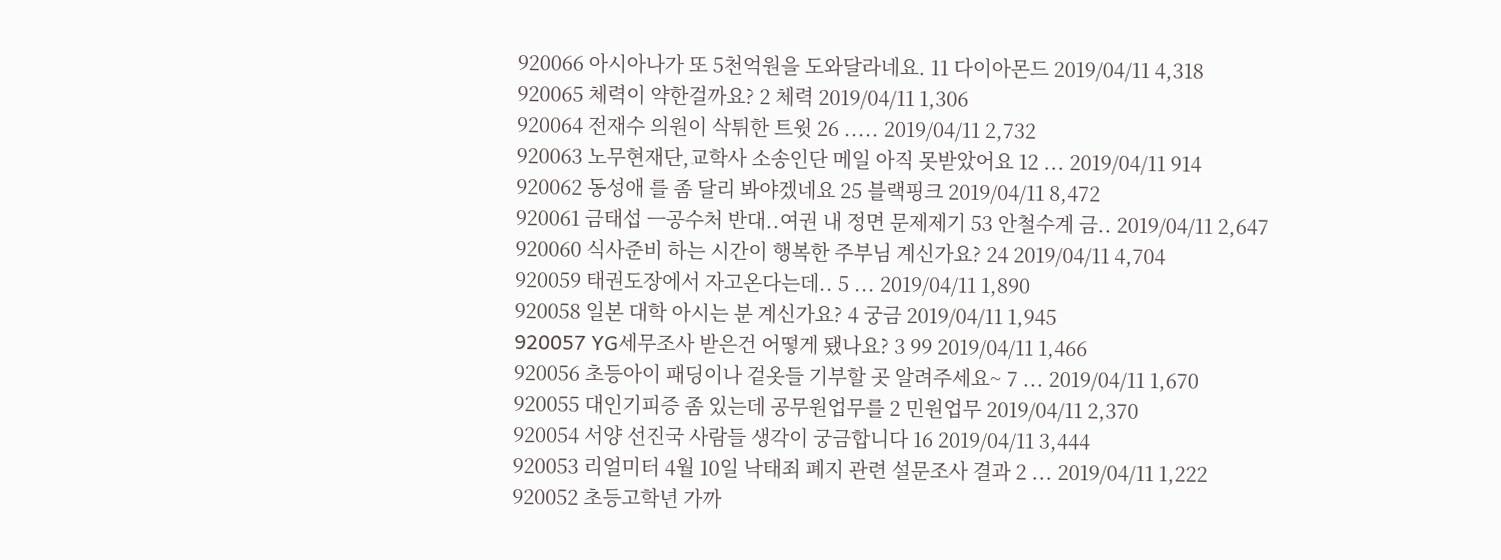920066 아시아나가 또 5천억원을 도와달라네요. 11 다이아몬드 2019/04/11 4,318
920065 체력이 약한걸까요? 2 체력 2019/04/11 1,306
920064 전재수 의원이 삭튀한 트윗 26 ..... 2019/04/11 2,732
920063 노무현재단,교학사 소송인단 메일 아직 못받았어요 12 ... 2019/04/11 914
920062 동성애 를 좀 달리 봐야겠네요 25 블랙핑크 2019/04/11 8,472
920061 금태섭 ㅡ공수처 반대..여권 내 정면 문제제기 53 안철수계 금.. 2019/04/11 2,647
920060 식사준비 하는 시간이 행복한 주부님 계신가요? 24 2019/04/11 4,704
920059 태권도장에서 자고온다는데.. 5 ... 2019/04/11 1,890
920058 일본 대학 아시는 분 계신가요? 4 궁금 2019/04/11 1,945
920057 YG세무조사 받은건 어떻게 됐나요? 3 99 2019/04/11 1,466
920056 초등아이 패딩이나 겉옷들 기부할 곳 알려주세요~ 7 ... 2019/04/11 1,670
920055 대인기피증 좀 있는데 공무원업무를 2 민원업무 2019/04/11 2,370
920054 서양 선진국 사람들 생각이 궁금합니다 16 2019/04/11 3,444
920053 리얼미터 4월 10일 낙태죄 폐지 관련 설문조사 결과 2 ... 2019/04/11 1,222
920052 초등고학년 가까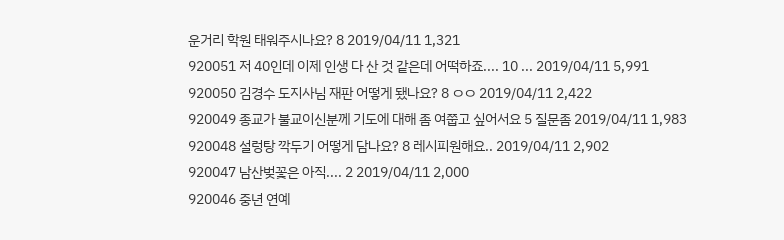운거리 학원 태워주시나요? 8 2019/04/11 1,321
920051 저 40인데 이제 인생 다 산 것 같은데 어떡하죠.... 10 ... 2019/04/11 5,991
920050 김경수 도지사님 재판 어떻게 됐나요? 8 ㅇㅇ 2019/04/11 2,422
920049 종교가 불교이신분께 기도에 대해 좀 여쭙고 싶어서요 5 질문좀 2019/04/11 1,983
920048 설렁탕 깍두기 어떻게 담나요? 8 레시피원해요.. 2019/04/11 2,902
920047 남산벚꽃은 아직.... 2 2019/04/11 2,000
920046 중년 연예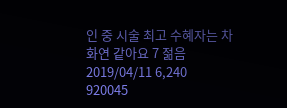인 중 시술 최고 수혜자는 차화연 같아요 7 젊음 2019/04/11 6,240
920045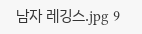남자 레깅스.jpg 9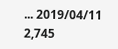... 2019/04/11 2,745